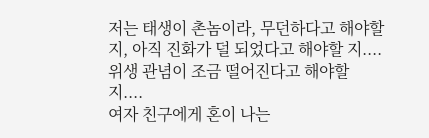저는 태생이 촌놈이라, 무던하다고 해야할 지, 아직 진화가 덜 되었다고 해야할 지.... 위생 관념이 조금 떨어진다고 해야할 지....
여자 친구에게 혼이 나는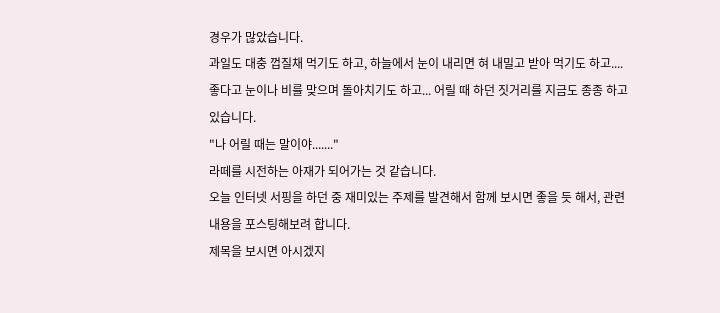경우가 많았습니다.
과일도 대충 껍질채 먹기도 하고, 하늘에서 눈이 내리면 혀 내밀고 받아 먹기도 하고.... 좋다고 눈이나 비를 맞으며 돌아치기도 하고... 어릴 때 하던 짓거리를 지금도 종종 하고 있습니다.
"나 어릴 때는 말이야......."
라떼를 시전하는 아재가 되어가는 것 같습니다.
오늘 인터넷 서핑을 하던 중 재미있는 주제를 발견해서 함께 보시면 좋을 듯 해서, 관련 내용을 포스팅해보려 합니다.
제목을 보시면 아시겠지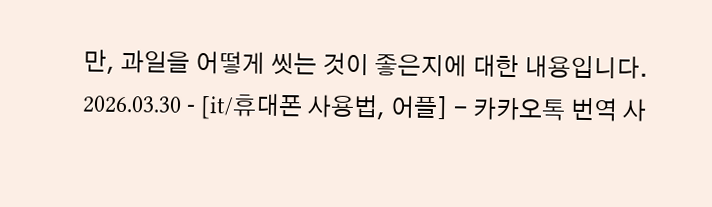만, 과일을 어떻게 씻는 것이 좋은지에 대한 내용입니다.
2026.03.30 - [it/휴대폰 사용법, 어플] - 카카오톡 번역 사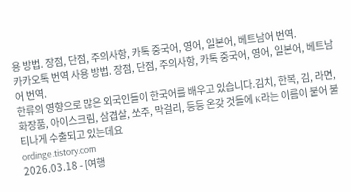용 방법. 장점, 단점, 주의사항, 카톡 중국어, 영어, 일본어, 베트남어 번역.
카카오톡 번역 사용 방법. 장점, 단점, 주의사항, 카톡 중국어, 영어, 일본어, 베트남어 번역.
한류의 영향으로 많은 외국인들이 한국어를 배우고 있습니다.김치, 한복, 김, 라면, 화장품, 아이스크림, 삼겹살, 쏘주, 막걸리, 등등 온갖 것들에 K라는 이름이 붙어 불티나게 수출되고 있는데요
ordinge.tistory.com
2026.03.18 - [여행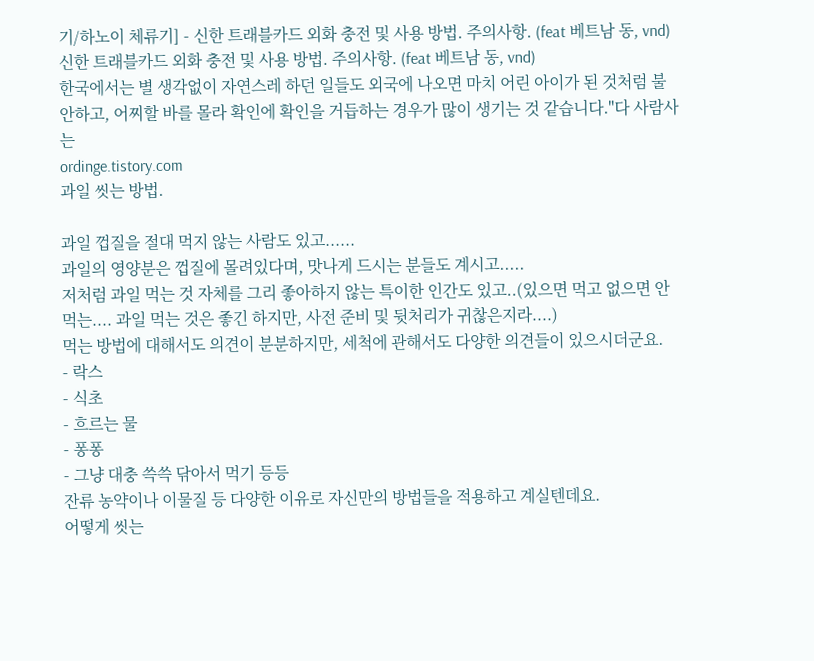기/하노이 체류기] - 신한 트래블카드 외화 충전 및 사용 방법. 주의사항. (feat 베트남 동, vnd)
신한 트래블카드 외화 충전 및 사용 방법. 주의사항. (feat 베트남 동, vnd)
한국에서는 별 생각없이 자연스레 하던 일들도 외국에 나오면 마치 어린 아이가 된 것처럼 불안하고, 어찌할 바를 몰라 확인에 확인을 거듭하는 경우가 많이 생기는 것 같습니다."다 사람사는
ordinge.tistory.com
과일 씻는 방법.

과일 껍질을 절대 먹지 않는 사람도 있고......
과일의 영양분은 껍질에 몰려있다며, 맛나게 드시는 분들도 계시고.....
저처럼 과일 먹는 것 자체를 그리 좋아하지 않는 특이한 인간도 있고..(있으면 먹고 없으면 안 먹는.... 과일 먹는 것은 좋긴 하지만, 사전 준비 및 뒷처리가 귀찮은지라....)
먹는 방법에 대해서도 의견이 분분하지만, 세척에 관해서도 다양한 의견들이 있으시더군요.
- 락스
- 식초
- 흐르는 물
- 퐁퐁
- 그냥 대충 쓱쓱 닦아서 먹기 등등
잔류 농약이나 이물질 등 다양한 이유로 자신만의 방법들을 적용하고 계실텐데요.
어떻게 씻는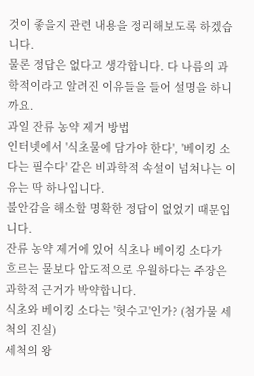것이 좋을지 관련 내용을 정리해보도록 하겠습니다.
물론 정답은 없다고 생각합니다. 다 나름의 과학적이라고 알려진 이유들을 들어 설명을 하니까요.
과일 잔류 농약 제거 방법
인터넷에서 '식초물에 담가야 한다', '베이킹 소다는 필수다' 같은 비과학적 속설이 넘쳐나는 이유는 딱 하나입니다.
불안감을 해소할 명확한 정답이 없었기 때문입니다.
잔류 농약 제거에 있어 식초나 베이킹 소다가 흐르는 물보다 압도적으로 우월하다는 주장은 과학적 근거가 박약합니다.
식초와 베이킹 소다는 '헛수고'인가? (첨가물 세척의 진실)
세척의 왕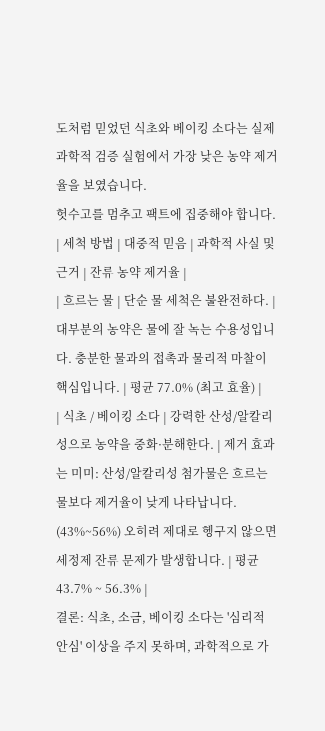도처럼 믿었던 식초와 베이킹 소다는 실제 과학적 검증 실험에서 가장 낮은 농약 제거율을 보였습니다.
헛수고를 멈추고 팩트에 집중해야 합니다.
| 세척 방법 | 대중적 믿음 | 과학적 사실 및 근거 | 잔류 농약 제거율 |
| 흐르는 물 | 단순 물 세척은 불완전하다. | 대부분의 농약은 물에 잘 녹는 수용성입니다. 충분한 물과의 접촉과 물리적 마찰이 핵심입니다. | 평균 77.0% (최고 효율) |
| 식초 / 베이킹 소다 | 강력한 산성/알칼리성으로 농약을 중화·분해한다. | 제거 효과는 미미: 산성/알칼리성 첨가물은 흐르는 물보다 제거율이 낮게 나타납니다. (43%~56%) 오히려 제대로 헹구지 않으면 세정제 잔류 문제가 발생합니다. | 평균 43.7% ~ 56.3% |
결론: 식초, 소금, 베이킹 소다는 '심리적 안심' 이상을 주지 못하며, 과학적으로 가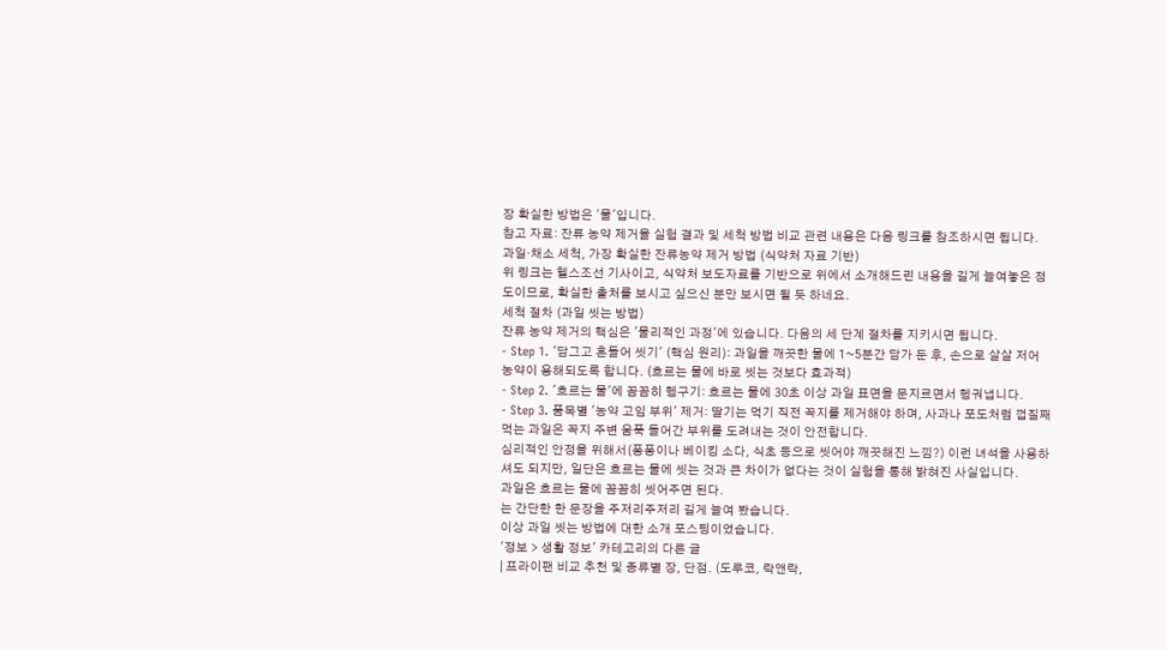장 확실한 방법은 '물'입니다.
참고 자료: 잔류 농약 제거율 실험 결과 및 세척 방법 비교 관련 내용은 다음 링크를 참조하시면 됩니다.
과일·채소 세척, 가장 확실한 잔류농약 제거 방법 (식약처 자료 기반)
위 링크는 헬스조선 기사이고, 식약처 보도자료를 기반으로 위에서 소개해드린 내용을 길게 늘여놓은 정도이므로, 확실한 출처를 보시고 싶으신 분만 보시면 될 듯 하네요.
세척 절차 (과일 씻는 방법)
잔류 농약 제거의 핵심은 '물리적인 과정'에 있습니다. 다음의 세 단계 절차를 지키시면 됩니다.
- Step 1. '담그고 흔들어 씻기' (핵심 원리): 과일을 깨끗한 물에 1~5분간 담가 둔 후, 손으로 살살 저어 농약이 용해되도록 합니다. (흐르는 물에 바로 씻는 것보다 효과적)
- Step 2. '흐르는 물'에 꼼꼼히 헹구기: 흐르는 물에 30초 이상 과일 표면을 문지르면서 헹궈냅니다.
- Step 3. 품목별 '농약 고임 부위' 제거: 딸기는 먹기 직전 꼭지를 제거해야 하며, 사과나 포도처럼 껍질째 먹는 과일은 꼭지 주변 움푹 들어간 부위를 도려내는 것이 안전합니다.
심리적인 안정을 위해서(퐁퐁이나 베이킹 소다, 식초 등으로 씻어야 깨끗해진 느낌?) 이런 녀석을 사용하셔도 되지만, 일단은 흐르는 물에 씻는 것과 큰 차이가 없다는 것이 실험을 통해 밝혀진 사실입니다.
과일은 흐르는 물에 꼼꼼히 씻어주면 된다.
는 간단한 한 문장을 주저리주저리 길게 늘여 봤습니다.
이상 과일 씻는 방법에 대한 소개 포스팅이었습니다.
'정보 > 생활 정보' 카테고리의 다른 글
| 프라이팬 비교 추천 및 종류별 장, 단점. (도루코, 락앤락,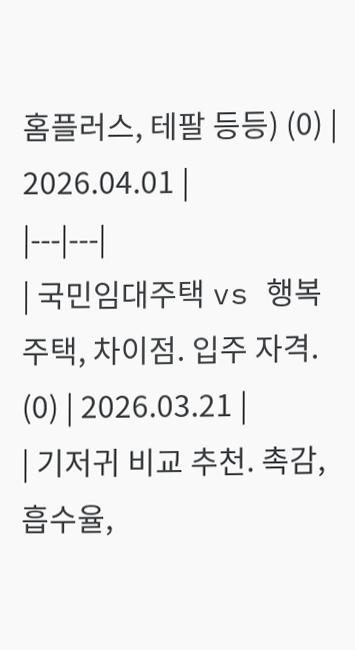홈플러스, 테팔 등등) (0) | 2026.04.01 |
|---|---|
| 국민임대주택 vs 행복주택, 차이점. 입주 자격. (0) | 2026.03.21 |
| 기저귀 비교 추천. 촉감, 흡수율,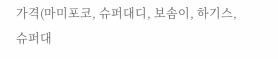가격(마미포코, 슈퍼대디, 보솜이, 하기스, 슈퍼대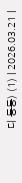디 등등) (1) | 2026.03.21 |